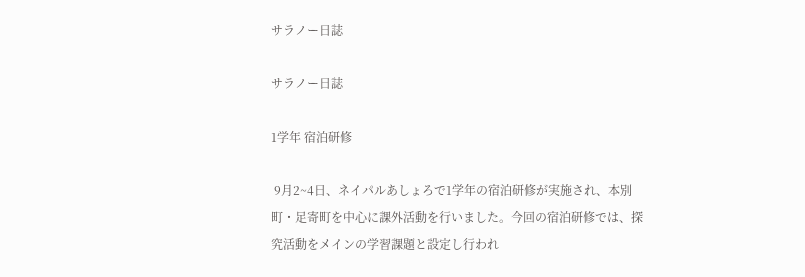サラノー日誌

サラノー日誌

1学年 宿泊研修

 9月2~4日、ネイパルあしょろで1学年の宿泊研修が実施され、本別町・足寄町を中心に課外活動を行いました。今回の宿泊研修では、探究活動をメインの学習課題と設定し行われ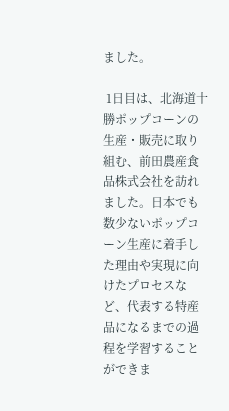ました。

 1日目は、北海道十勝ポップコーンの生産・販売に取り組む、前田農産食品株式会社を訪れました。日本でも数少ないポップコーン生産に着手した理由や実現に向けたプロセスなど、代表する特産品になるまでの過程を学習することができま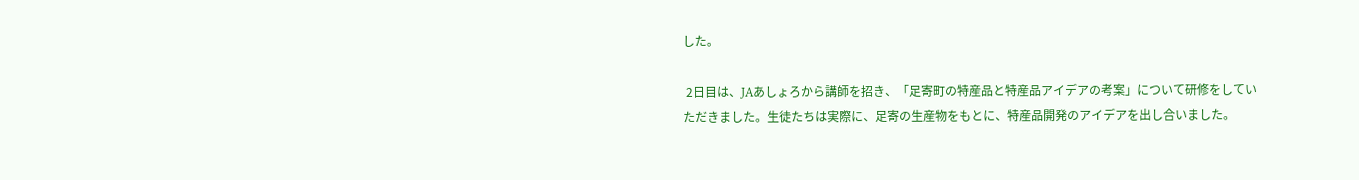した。

 2日目は、JAあしょろから講師を招き、「足寄町の特産品と特産品アイデアの考案」について研修をしていただきました。生徒たちは実際に、足寄の生産物をもとに、特産品開発のアイデアを出し合いました。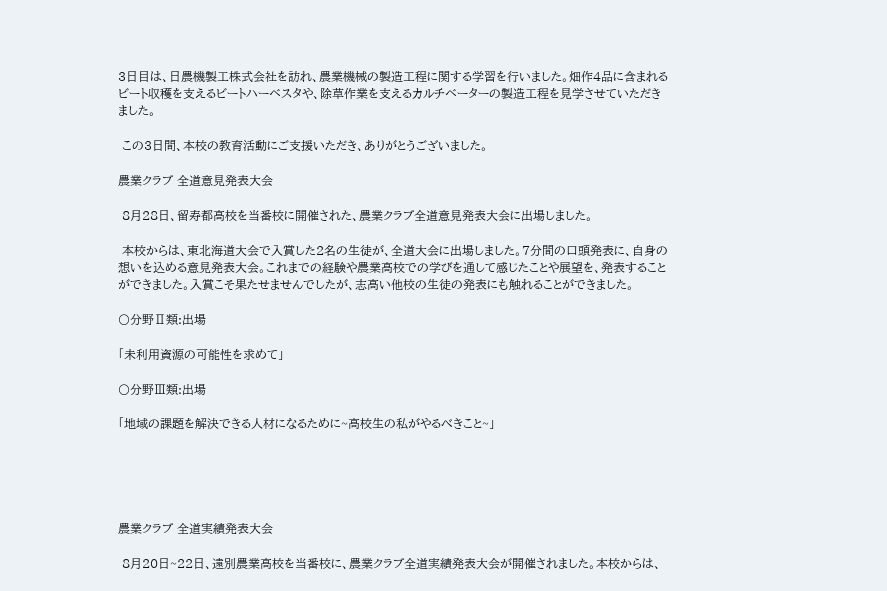3日目は、日農機製工株式会社を訪れ、農業機械の製造工程に関する学習を行いました。畑作4品に含まれるビート収穫を支えるビートハーベスタや、除草作業を支えるカルチベーターの製造工程を見学させていただきました。

 この3日間、本校の教育活動にご支援いただき、ありがとうございました。

農業クラブ 全道意見発表大会

 8月28日、留寿都高校を当番校に開催された、農業クラブ全道意見発表大会に出場しました。

 本校からは、東北海道大会で入賞した2名の生徒が、全道大会に出場しました。7分間の口頭発表に、自身の想いを込める意見発表大会。これまでの経験や農業高校での学びを通して感じたことや展望を、発表することができました。入賞こそ果たせませんでしたが、志高い他校の生徒の発表にも触れることができました。

〇分野Ⅱ類:出場

「未利用資源の可能性を求めて」

〇分野Ⅲ類:出場

「地域の課題を解決できる人材になるために~高校生の私がやるべきこと~」





農業クラブ 全道実績発表大会

 8月20日~22日、遠別農業高校を当番校に、農業クラブ全道実績発表大会が開催されました。本校からは、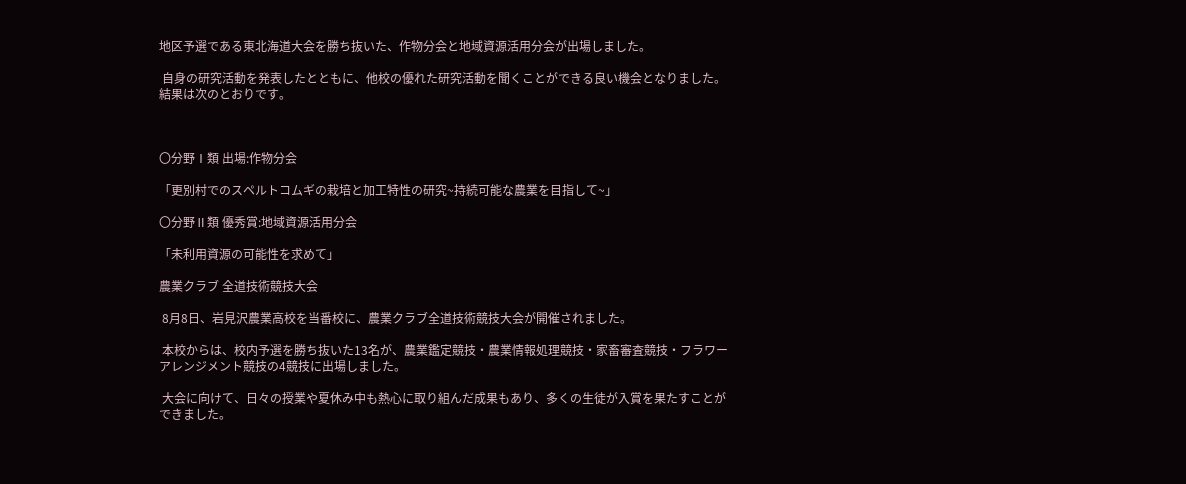地区予選である東北海道大会を勝ち抜いた、作物分会と地域資源活用分会が出場しました。

 自身の研究活動を発表したとともに、他校の優れた研究活動を聞くことができる良い機会となりました。結果は次のとおりです。



〇分野Ⅰ類 出場:作物分会

「更別村でのスペルトコムギの栽培と加工特性の研究~持続可能な農業を目指して~」

〇分野Ⅱ類 優秀賞:地域資源活用分会

「未利用資源の可能性を求めて」

農業クラブ 全道技術競技大会

 8月8日、岩見沢農業高校を当番校に、農業クラブ全道技術競技大会が開催されました。

 本校からは、校内予選を勝ち抜いた13名が、農業鑑定競技・農業情報処理競技・家畜審査競技・フラワーアレンジメント競技の4競技に出場しました。

 大会に向けて、日々の授業や夏休み中も熱心に取り組んだ成果もあり、多くの生徒が入賞を果たすことができました。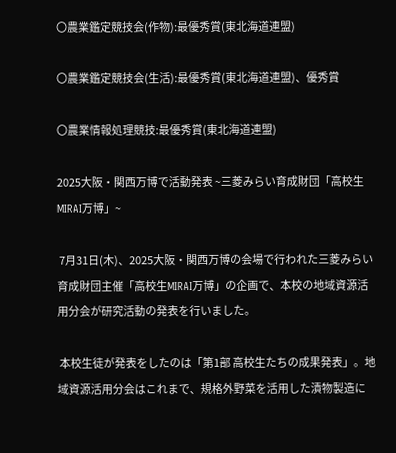〇農業鑑定競技会(作物):最優秀賞(東北海道連盟)

〇農業鑑定競技会(生活):最優秀賞(東北海道連盟)、優秀賞

〇農業情報処理競技:最優秀賞(東北海道連盟)

2025大阪・関西万博で活動発表 ~三菱みらい育成財団「高校生MIRAI万博」~

 7月31日(木)、2025大阪・関西万博の会場で行われた三菱みらい育成財団主催「高校生MIRAI万博」の企画で、本校の地域資源活用分会が研究活動の発表を行いました。

 本校生徒が発表をしたのは「第1部 高校生たちの成果発表」。地域資源活用分会はこれまで、規格外野菜を活用した漬物製造に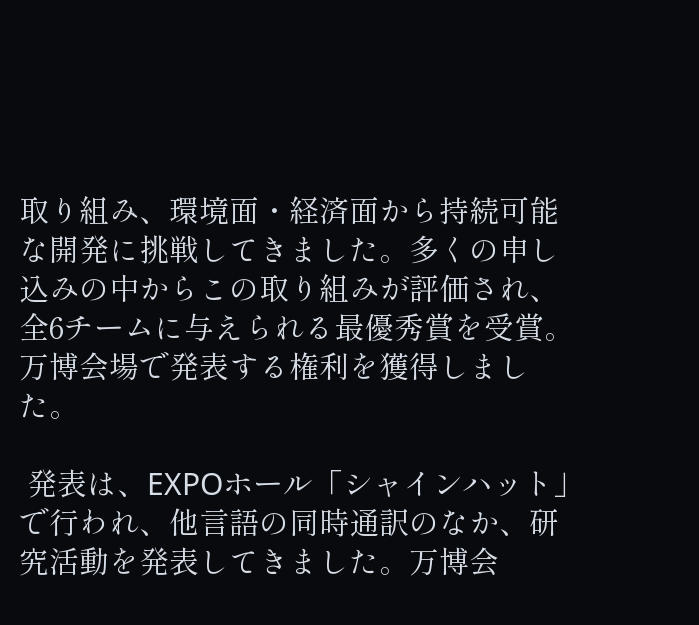取り組み、環境面・経済面から持続可能な開発に挑戦してきました。多くの申し込みの中からこの取り組みが評価され、全6チームに与えられる最優秀賞を受賞。万博会場で発表する権利を獲得しました。

 発表は、EXPOホール「シャインハット」で行われ、他言語の同時通訳のなか、研究活動を発表してきました。万博会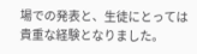場での発表と、生徒にとっては貴重な経験となりました。